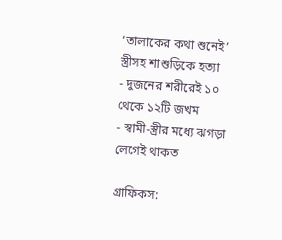‘তালাকের কথা শুনেই’ স্ত্রীসহ শাশুড়িকে হত্যা
- দুজনের শরীরেই ১০ থেকে ১২টি জখম
- স্বামী-স্ত্রীর মধ্যে ঝগড়া লেগেই থাকত

গ্রাফিকস: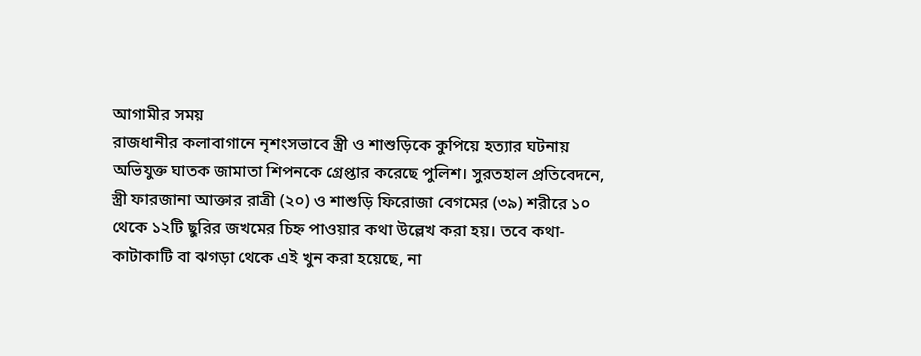আগামীর সময়
রাজধানীর কলাবাগানে নৃশংসভাবে স্ত্রী ও শাশুড়িকে কুপিয়ে হত্যার ঘটনায় অভিযুক্ত ঘাতক জামাতা শিপনকে গ্রেপ্তার করেছে পুলিশ। সুরতহাল প্রতিবেদনে, স্ত্রী ফারজানা আক্তার রাত্রী (২০) ও শাশুড়ি ফিরোজা বেগমের (৩৯) শরীরে ১০ থেকে ১২টি ছুরির জখমের চিহ্ন পাওয়ার কথা উল্লেখ করা হয়। তবে কথা-কাটাকাটি বা ঝগড়া থেকে এই খুন করা হয়েছে, না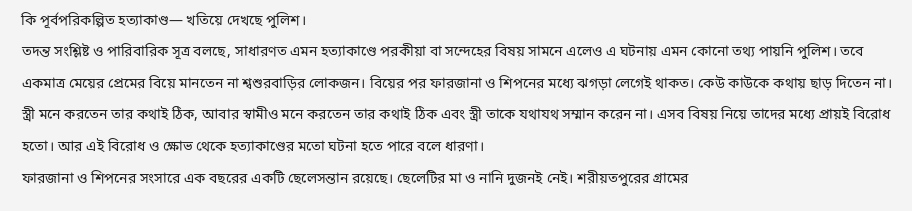কি পূর্বপরিকল্পিত হত্যাকাণ্ড— খতিয়ে দেখছে পুলিশ।
তদন্ত সংশ্লিষ্ট ও পারিবারিক সূত্র বলছে, সাধারণত এমন হত্যাকাণ্ডে পরকীয়া বা সন্দেহের বিষয় সামনে এলেও এ ঘটনায় এমন কোনো তথ্য পায়নি পুলিশ। তবে একমাত্র মেয়ের প্রেমের বিয়ে মানতেন না শ্বশুরবাড়ির লোকজন। বিয়ের পর ফারজানা ও শিপনের মধ্যে ঝগড়া লেগেই থাকত। কেউ কাউকে কথায় ছাড় দিতেন না। স্ত্রী মনে করতেন তার কথাই ঠিক, আবার স্বামীও মনে করতেন তার কথাই ঠিক এবং স্ত্রী তাকে যথাযথ সম্মান করেন না। এসব বিষয় নিয়ে তাদের মধ্যে প্রায়ই বিরোধ হতো। আর এই বিরোধ ও ক্ষোভ থেকে হত্যাকাণ্ডের মতো ঘটনা হতে পারে বলে ধারণা।
ফারজানা ও শিপনের সংসারে এক বছরের একটি ছেলেসন্তান রয়েছে। ছেলেটির মা ও নানি দুজনই নেই। শরীয়তপুরের গ্রামের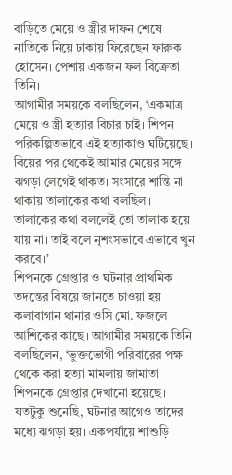বাড়িতে মেয়ে ও স্ত্রীর দাফন শেষে নাতিকে নিয়ে ঢাকায় ফিরেছেন ফারুক হোসেন। পেশায় একজন ফল বিক্রেতা তিনি।
আগামীর সময়কে বলছিলেন, ‘একমাত্র মেয়ে ও স্ত্রী হত্যার বিচার চাই। শিপন পরিকল্পিতভাবে এই হত্যাকাণ্ড ঘটিয়েছে। বিয়ের পর থেকেই আমার মেয়ের সঙ্গে ঝগড়া লেগেই থাকত। সংসারে শান্তি না থাকায় তালাকের কথা বলছিল। তালাকের কথা বললেই তো তালাক হয়ে যায় না। তাই বলে নৃশংসভাবে এভাবে খুন করবে।’
শিপনকে গ্রেপ্তার ও ঘটনার প্রাথমিক তদন্তের বিষয়ে জানতে চাওয়া হয় কলাবাগান থানার ওসি মো. ফজলে আশিকের কাছে। আগামীর সময়কে তিনি বলছিলেন, ‘ভুক্তভোগী পরিবারের পক্ষ থেকে করা হত্যা মামলায় জামাতা শিপনকে গ্রেপ্তার দেখানো হয়েছে। যতটুকু শুনেছি, ঘটনার আগেও তাদের মধ্যে ঝগড়া হয়। একপর্যায়ে শাশুড়ি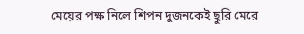মেয়ের পক্ষ নিলে শিপন দুজনকেই ছুরি মেরে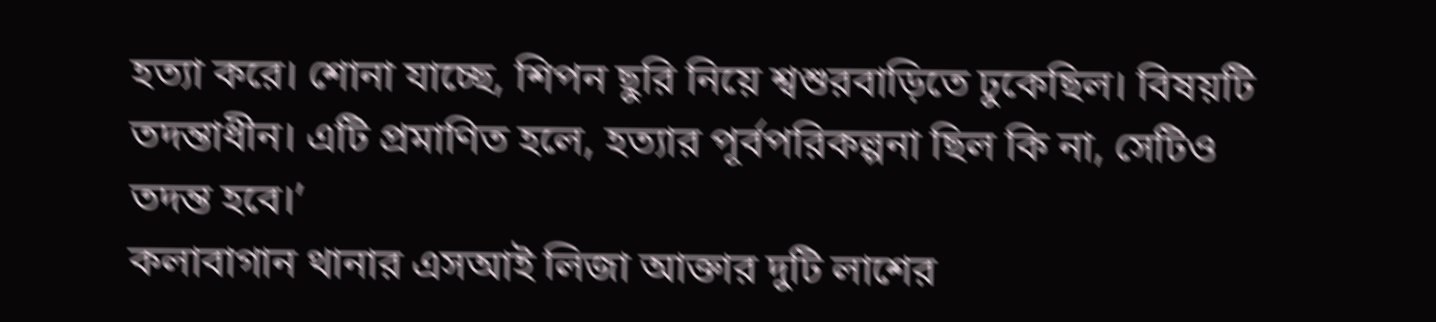হত্যা করে। শোনা যাচ্ছে, শিপন ছুরি নিয়ে শ্বশুরবাড়িতে ঢুকেছিল। বিষয়টি তদন্তাধীন। এটি প্রমাণিত হলে, হত্যার পূর্বপরিকল্পনা ছিল কি না, সেটিও তদন্ত হবে।’
কলাবাগান থানার এসআই লিজা আক্তার দুটি লাশের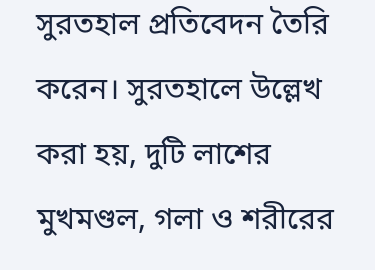সুরতহাল প্রতিবেদন তৈরি করেন। সুরতহালে উল্লেখ করা হয়, দুটি লাশের মুখমণ্ডল, গলা ও শরীরের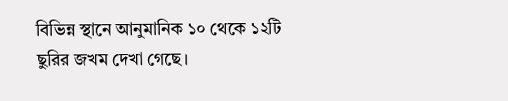বিভিন্ন স্থানে আনুমানিক ১০ থেকে ১২টি ছুরির জখম দেখা গেছে।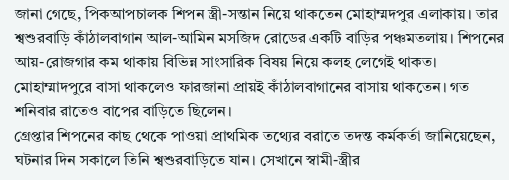জানা গেছে, পিকআপচালক শিপন স্ত্রী-সন্তান নিয়ে থাকতেন মোহাম্মদপুর এলাকায়। তার শ্বশুরবাড়ি কাঁঠালবাগান আল-আমিন মসজিদ রোডের একটি বাড়ির পঞ্চমতলায়। শিপনের আয়-রোজগার কম থাকায় বিভিন্ন সাংসারিক বিষয় নিয়ে কলহ লেগেই থাকত। মোহাম্মাদপুরে বাসা থাকলেও ফারজানা প্রায়ই কাঁঠালবাগানের বাসায় থাকতেন। গত শনিবার রাতেও বাপের বাড়িতে ছিলেন।
গ্রেপ্তার শিপনের কাছ থেকে পাওয়া প্রাথমিক তথ্যের বরাতে তদন্ত কর্মকর্তা জানিয়েছেন, ঘটনার দিন সকালে তিনি শ্বশুরবাড়িতে যান। সেখানে স্বামী-স্ত্রীর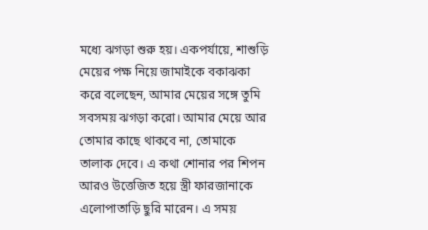মধ্যে ঝগড়া শুরু হয়। একপর্যায়ে, শাশুড়ি মেয়ের পক্ষ নিয়ে জামাইকে বকাঝকা করে বলেছেন, আমার মেয়ের সঙ্গে তুমি সবসময় ঝগড়া করো। আমার মেয়ে আর তোমার কাছে থাকবে না, তোমাকে তালাক দেবে। এ কথা শোনার পর শিপন আরও উত্তেজিত হয়ে স্ত্রী ফারজানাকে এলোপাতাড়ি ছুরি মারেন। এ সময়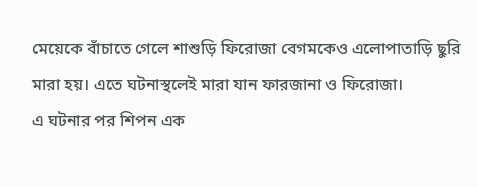মেয়েকে বাঁচাতে গেলে শাশুড়ি ফিরোজা বেগমকেও এলোপাতাড়ি ছুরি মারা হয়। এতে ঘটনাস্থলেই মারা যান ফারজানা ও ফিরোজা।
এ ঘটনার পর শিপন এক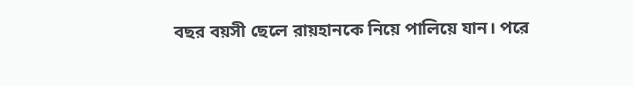বছর বয়সী ছেলে রায়হানকে নিয়ে পালিয়ে যান। পরে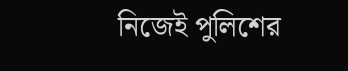নিজেই পুলিশের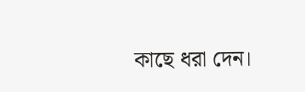কাছে ধরা দেন।